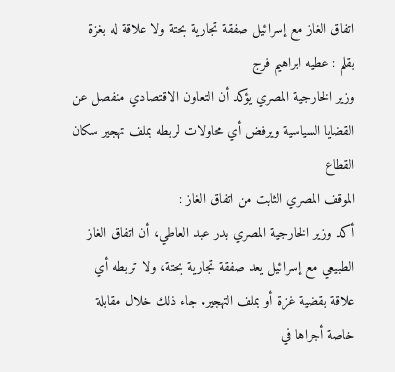اتفاق الغاز مع إسرائيل صفقة تجارية بحتة ولا علاقة له بغزة
بقلم : عطيه ابراهيم فرج
وزير الخارجية المصري يؤكد أن التعاون الاقتصادي منفصل عن القضايا السياسية ويرفض أي محاولات لربطه بملف تهجير سكان القطاع
الموقف المصري الثابت من اتفاق الغاز :
أكد وزير الخارجية المصري بدر عبد العاطي، أن اتفاق الغاز الطبيعي مع إسرائيل يعد صفقة تجارية بحتة، ولا تربطه أي علاقة بقضية غزة أو بملف التهجير. جاء ذلك خلال مقابلة خاصة أجراها في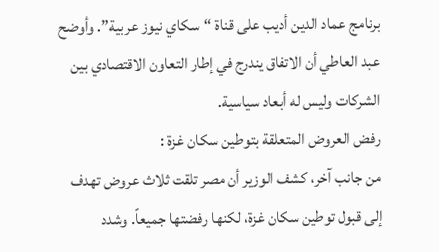برنامج عماد الدين أديب على قناة “سكاي نيوز عربية”. وأوضح عبد العاطي أن الاتفاق يندرج في إطار التعاون الاقتصادي بين الشركات وليس له أبعاد سياسية.
رفض العروض المتعلقة بتوطين سكان غزة :
من جانب آخر، كشف الوزير أن مصر تلقت ثلاث عروض تهدف إلى قبول توطين سكان غزة، لكنها رفضتها جميعاً. وشدد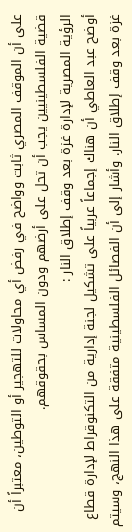على أن الموقف المصري ثابت وواضح في رفض أي محاولات للتهجير أو التوطين، معتبراً أن قضية الفلسطينيين يجب أن تحل على أرضهم ودون المساس بحقوقهم.
الرؤية المصرية لإدارة غزة بعد وقف إطلاق النار :
أوضح عبد العاطي أن هناك إجماعاً عربياً على تشكيل لجنة إدارية من التكنوقراط لإدارة قطاع غزة بعد وقف إطلاق النار. وأشار إلى أن الفصائل الفلسطينية متفقة على هذا النهج، وسيتم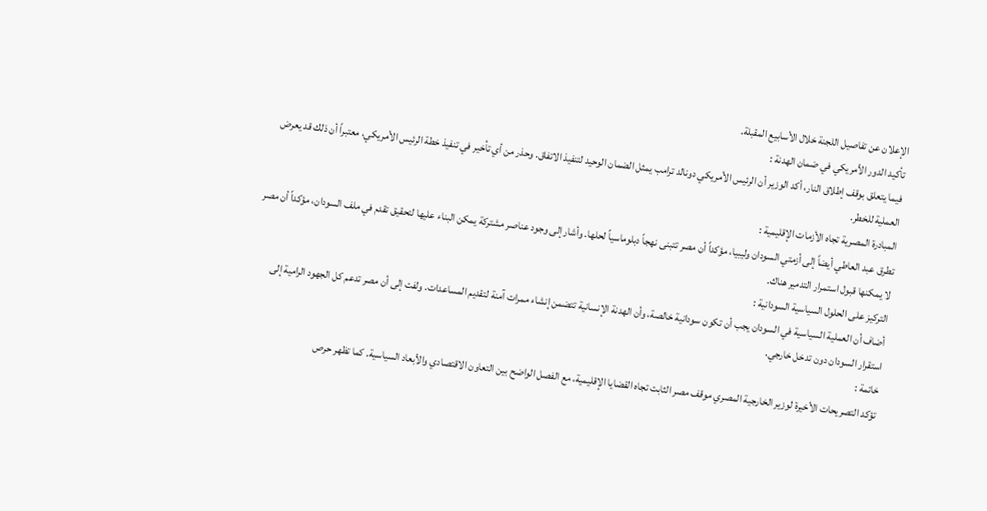الإعلان عن تفاصيل اللجنة خلال الأسابيع المقبلة.
تأكيد الدور الأمريكي في ضمان الهدنة :
فيما يتعلق بوقف إطلاق النار، أكد الوزير أن الرئيس الأمريكي دونالد ترامب يمثل الضمان الوحيد لتنفيذ الاتفاق. وحذر من أي تأخير في تنفيذ خطة الرئيس الأمريكي، معتبراً أن ذلك قد يعرض العملية للخطر.
المبادرة المصرية تجاه الأزمات الإقليمية :
تطرق عبد العاطي أيضاً إلى أزمتي السودان وليبيا، مؤكداً أن مصر تتبنى نهجاً دبلوماسياً لحلها. وأشار إلى وجود عناصر مشتركة يمكن البناء عليها لتحقيق تقدم في ملف السودان، مؤكداً أن مصر لا يمكنها قبول استمرار التدمير هناك.
التركيز على الحلول السياسية السودانية :
أضاف أن العملية السياسية في السودان يجب أن تكون سودانية خالصة، وأن الهدنة الإنسانية تتضمن إنشاء ممرات آمنة لتقديم المساعدات. ولفت إلى أن مصر تدعم كل الجهود الرامية إلى استقرار السودان دون تدخل خارجي.
خاتمة :
تؤكد التصريحات الأخيرة لوزير الخارجية المصري موقف مصر الثابت تجاه القضايا الإقليمية، مع الفصل الواضح بين التعاون الاقتصادي والأبعاد السياسية. كما تظهر حرص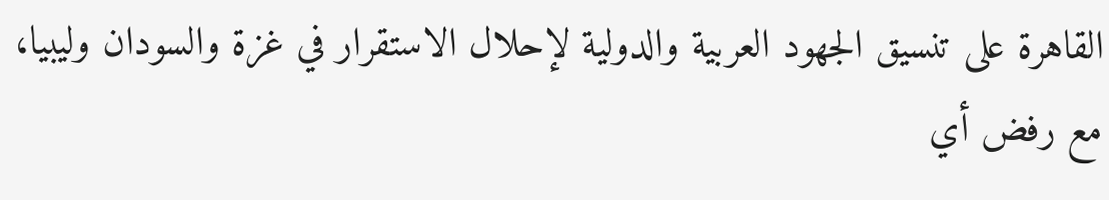القاهرة على تنسيق الجهود العربية والدولية لإحلال الاستقرار في غزة والسودان وليبيا، مع رفض أي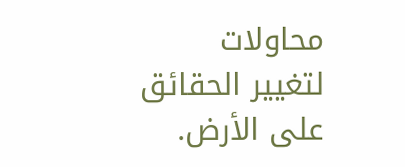محاولات لتغيير الحقائق على الأرض.